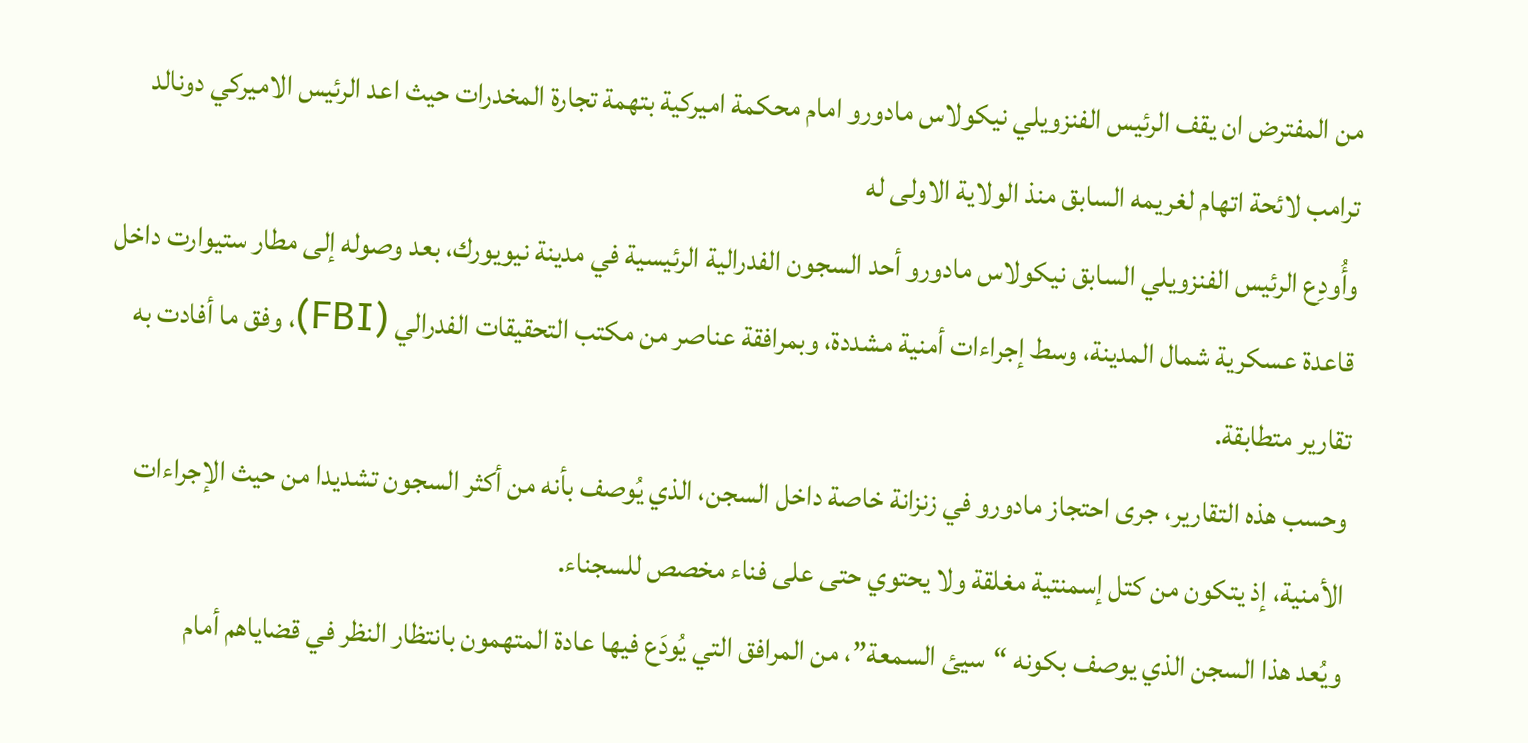من المفترض ان يقف الرئيس الفنزويلي نيكولاس مادورو امام محكمة اميركية بتهمة تجارة المخدرات حيث اعد الرئيس الاميركي دونالد ترامب لائحة اتهام لغريمه السابق منذ الولاية الاولى له
وأُودِع الرئيس الفنزويلي السابق نيكولاس مادورو أحد السجون الفدرالية الرئيسية في مدينة نيويورك، بعد وصوله إلى مطار ستيوارت داخل قاعدة عسكرية شمال المدينة، وسط إجراءات أمنية مشددة، وبمرافقة عناصر من مكتب التحقيقات الفدرالي (FBI)، وفق ما أفادت به تقارير متطابقة.
وحسب هذه التقارير، جرى احتجاز مادورو في زنزانة خاصة داخل السجن، الذي يُوصف بأنه من أكثر السجون تشديدا من حيث الإجراءات الأمنية، إذ يتكون من كتل إسمنتية مغلقة ولا يحتوي حتى على فناء مخصص للسجناء.
ويُعد هذا السجن الذي يوصف بكونه “سيئ السمعة”، من المرافق التي يُودَع فيها عادة المتهمون بانتظار النظر في قضاياهم أمام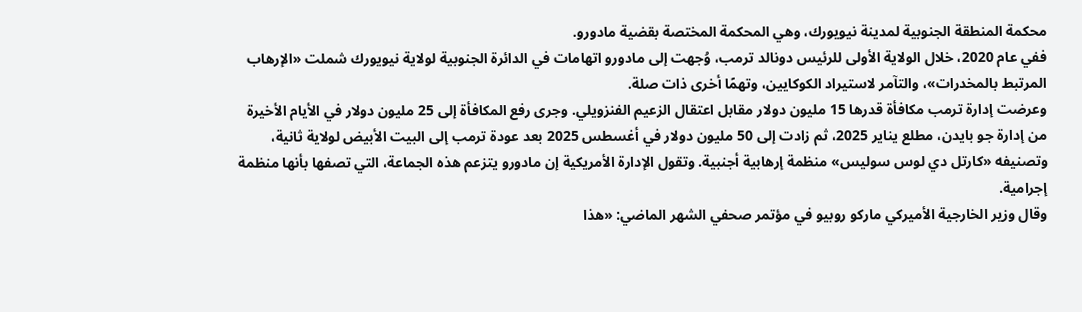محكمة المنطقة الجنوبية لمدينة نيويورك، وهي المحكمة المختصة بقضية مادورو.
ففي عام 2020، خلال الولاية الأولى للرئيس دونالد ترمب، وُجهت إلى مادورو اتهامات في الدائرة الجنوبية لولاية نيويورك شملت «الإرهاب المرتبط بالمخدرات»، والتآمر لاستيراد الكوكايين، وتهمًا أخرى ذات صلة.
وعرضت إدارة ترمب مكافأة قدرها 15 مليون دولار مقابل اعتقال الزعيم الفنزويلي. وجرى رفع المكافأة إلى 25 مليون دولار في الأيام الأخيرة من إدارة جو بايدن، مطلع يناير 2025، ثم زادت إلى 50 مليون دولار في أغسطس 2025 بعد عودة ترمب إلى البيت الأبيض لولاية ثانية، وتصنيفه «كارتل دي لوس سوليس» منظمة إرهابية أجنبية. وتقول الإدارة الأمريكية إن مادورو يتزعم هذه الجماعة، التي تصفها بأنها منظمة إجرامية.
وقال وزير الخارجية الأميركي ماركو روبيو في مؤتمر صحفي الشهر الماضي: «هذا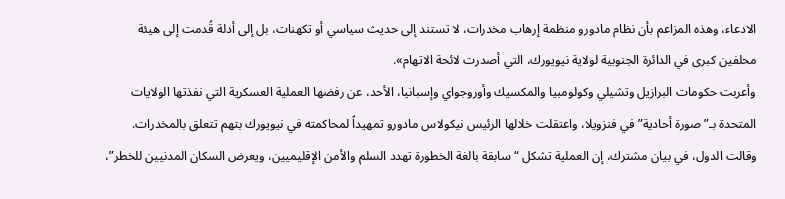الادعاء، وهذه المزاعم بأن نظام مادورو منظمة إرهاب مخدرات، لا تستند إلى حديث سياسي أو تكهنات، بل إلى أدلة قُدمت إلى هيئة محلفين كبرى في الدائرة الجنوبية لولاية نيويورك، التي أصدرت لائحة الاتهام».
وأعربت حكومات البرازيل وتشيلي وكولومبيا والمكسيك وأوروجواي وإسبانيا، الأحد، عن رفضها العملية العسكرية التي نفذتها الولايات المتحدة بـ”صورة أحادية” في فنزويلا، واعتقلت خلالها الرئيس نيكولاس مادورو تمهيداً لمحاكمته في نيويورك بتهم تتعلق بالمخدرات.
وقالت الدول، في بيان مشترك، إن العملية تشكل “سابقة بالغة الخطورة تهدد السلم والأمن الإقليميين، ويعرض السكان المدنيين للخطر”،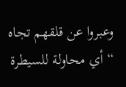وعبروا عن قلقهم تجاه “أي محاولة للسيطرة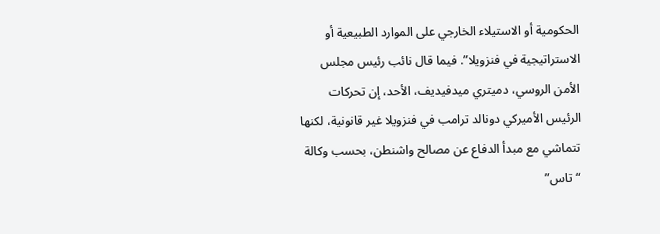الحكومية أو الاستيلاء الخارجي على الموارد الطبيعية أو الاستراتيجية في فنزويلا”. فيما قال نائب رئيس مجلس الأمن الروسي، دميتري ميدفيديف، الأحد، إن تحركات الرئيس الأميركي دونالد ترامب في فنزويلا غير قانونية، لكنها تتماشي مع مبدأ الدفاع عن مصالح واشنطن، بحسب وكالة “تاس”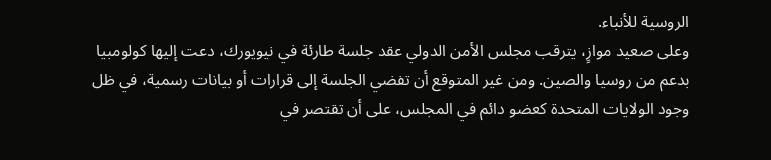الروسية للأنباء.
وعلى صعيد موازٍ، يترقب مجلس الأمن الدولي عقد جلسة طارئة في نيويورك، دعت إليها كولومبيا بدعم من روسيا والصين. ومن غير المتوقع أن تفضي الجلسة إلى قرارات أو بيانات رسمية، في ظل وجود الولايات المتحدة كعضو دائم في المجلس، على أن تقتصر في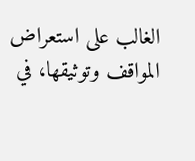الغالب على استعراض المواقف وتوثيقها، في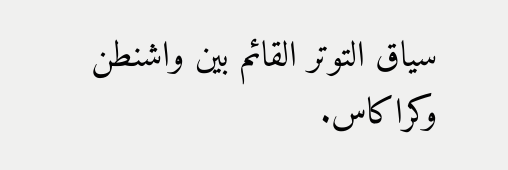سياق التوتر القائم بين واشنطن وكراكاس.